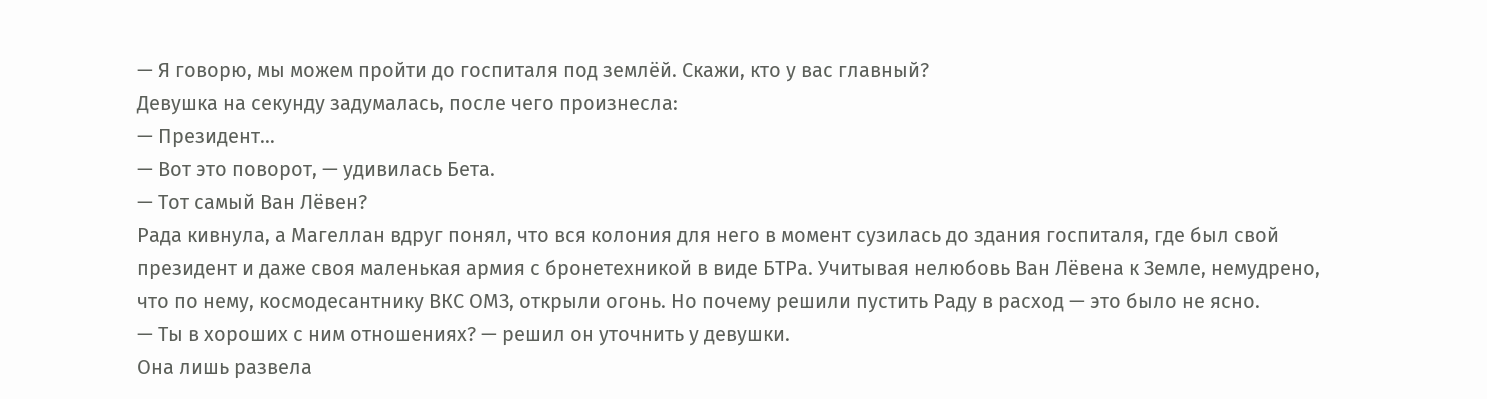— Я говорю, мы можем пройти до госпиталя под землёй. Скажи, кто у вас главный?
Девушка на секунду задумалась, после чего произнесла:
— Президент…
— Вот это поворот, — удивилась Бета.
— Тот самый Ван Лёвен?
Рада кивнула, а Магеллан вдруг понял, что вся колония для него в момент сузилась до здания госпиталя, где был свой президент и даже своя маленькая армия с бронетехникой в виде БТРа. Учитывая нелюбовь Ван Лёвена к Земле, немудрено, что по нему, космодесантнику ВКС ОМЗ, открыли огонь. Но почему решили пустить Раду в расход — это было не ясно.
— Ты в хороших с ним отношениях? — решил он уточнить у девушки.
Она лишь развела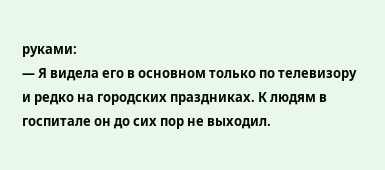руками:
— Я видела его в основном только по телевизору и редко на городских праздниках. К людям в госпитале он до сих пор не выходил.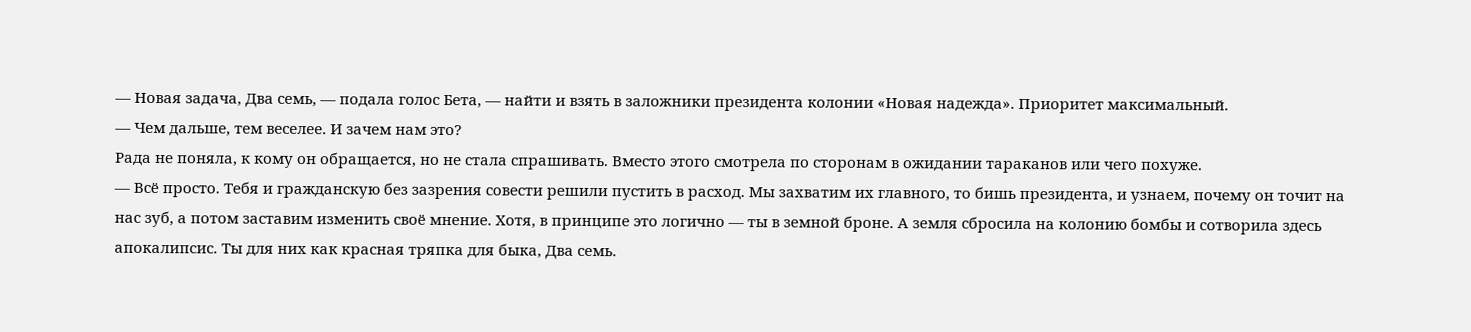— Новая задача, Два семь, — подала голос Бета, — найти и взять в заложники президента колонии «Новая надежда». Приоритет максимальный.
— Чем дальше, тем веселее. И зачем нам это?
Рада не поняла, к кому он обращается, но не стала спрашивать. Вместо этого смотрела по сторонам в ожидании тараканов или чего похуже.
— Всё просто. Тебя и гражданскую без зазрения совести решили пустить в расход. Мы захватим их главного, то бишь президента, и узнаем, почему он точит на нас зуб, а потом заставим изменить своё мнение. Хотя, в принципе это логично — ты в земной броне. А земля сбросила на колонию бомбы и сотворила здесь апокалипсис. Ты для них как красная тряпка для быка, Два семь.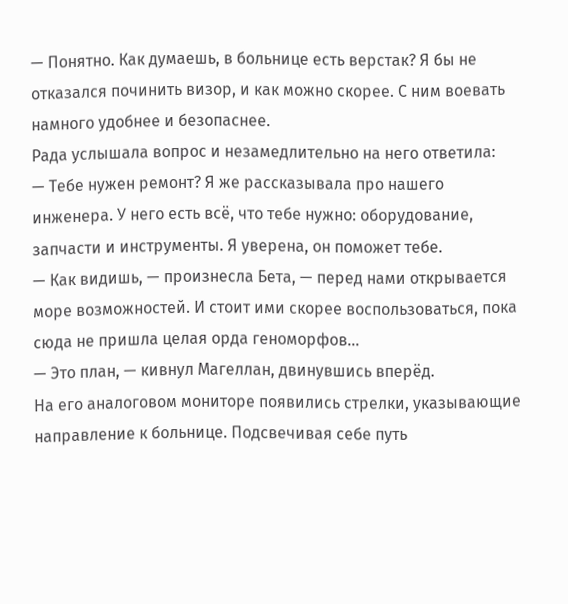— Понятно. Как думаешь, в больнице есть верстак? Я бы не отказался починить визор, и как можно скорее. С ним воевать намного удобнее и безопаснее.
Рада услышала вопрос и незамедлительно на него ответила:
— Тебе нужен ремонт? Я же рассказывала про нашего инженера. У него есть всё, что тебе нужно: оборудование, запчасти и инструменты. Я уверена, он поможет тебе.
— Как видишь, — произнесла Бета, — перед нами открывается море возможностей. И стоит ими скорее воспользоваться, пока сюда не пришла целая орда геноморфов…
— Это план, — кивнул Магеллан, двинувшись вперёд.
На его аналоговом мониторе появились стрелки, указывающие направление к больнице. Подсвечивая себе путь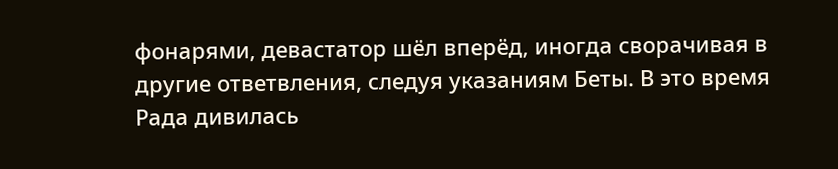фонарями, девастатор шёл вперёд, иногда сворачивая в другие ответвления, следуя указаниям Беты. В это время Рада дивилась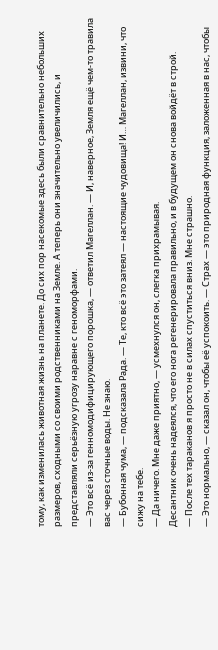тому, как изменилась животная жизнь на планете. До сих пор насекомые здесь были сравнительно небольших размеров, сходными со своими родственниками на Земле. А теперь они значительно увеличились, и представляли серьёзную угрозу наравне с геноморфами.
— Это всё из-за генномодифицирующего порошка, — ответил Магеллан. — И, наверное, Земля ещё чем-то травила вас через сточные воды. Не знаю.
— Бубонная чума, — подсказала Рада. — Те, кто всё это затеял — настоящие чудовища! И… Магеллан, извини, что сижу на тебе.
— Да ничего. Мне даже приятно, — усмехнулся он, слегка прихрамывая.
Десантник очень надеялся, что его нога регенерировала правильно, и в будущем он снова войдёт в строй.
— После тех тараканов я просто не в силах спуститься вниз. Мне страшно.
— Это нормально, — сказал он, чтобы её успокоить. — Страх — это природная функция, заложенная в нас, чтобы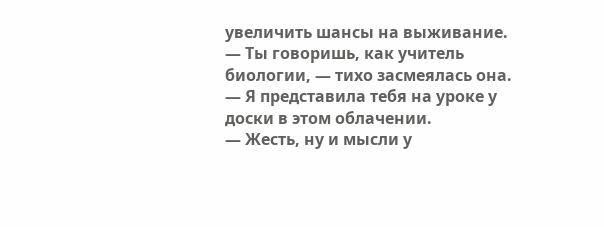увеличить шансы на выживание.
— Ты говоришь, как учитель биологии, — тихо засмеялась она. — Я представила тебя на уроке у доски в этом облачении.
— Жесть, ну и мысли у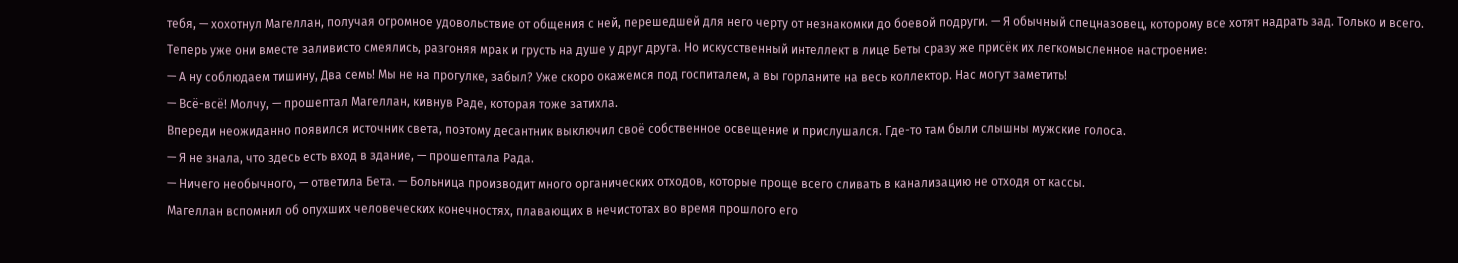тебя, — хохотнул Магеллан, получая огромное удовольствие от общения с ней, перешедшей для него черту от незнакомки до боевой подруги. — Я обычный спецназовец, которому все хотят надрать зад. Только и всего.
Теперь уже они вместе заливисто смеялись, разгоняя мрак и грусть на душе у друг друга. Но искусственный интеллект в лице Беты сразу же присёк их легкомысленное настроение:
— А ну соблюдаем тишину, Два семь! Мы не на прогулке, забыл? Уже скоро окажемся под госпиталем, а вы горланите на весь коллектор. Нас могут заметить!
— Всё-всё! Молчу, — прошептал Магеллан, кивнув Раде, которая тоже затихла.
Впереди неожиданно появился источник света, поэтому десантник выключил своё собственное освещение и прислушался. Где-то там были слышны мужские голоса.
— Я не знала, что здесь есть вход в здание, — прошептала Рада.
— Ничего необычного, — ответила Бета. — Больница производит много органических отходов, которые проще всего сливать в канализацию не отходя от кассы.
Магеллан вспомнил об опухших человеческих конечностях, плавающих в нечистотах во время прошлого его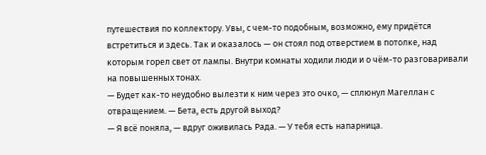путешествия по коллектору. Увы, с чем-то подобным, возможно, ему придётся встретиться и здесь. Так и оказалось — он стоял под отверстием в потолке, над которым горел свет от лампы. Внутри комнаты ходили люди и о чём-то разговаривали на повышенных тонах.
— Будет как-то неудобно вылезти к ним через это очко, — сплюнул Магеллан с отвращением. — Бета, есть другой выход?
— Я всё поняла, — вдруг оживилась Рада. — У тебя есть напарница.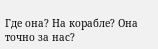Где она? На корабле? Она точно за нас?